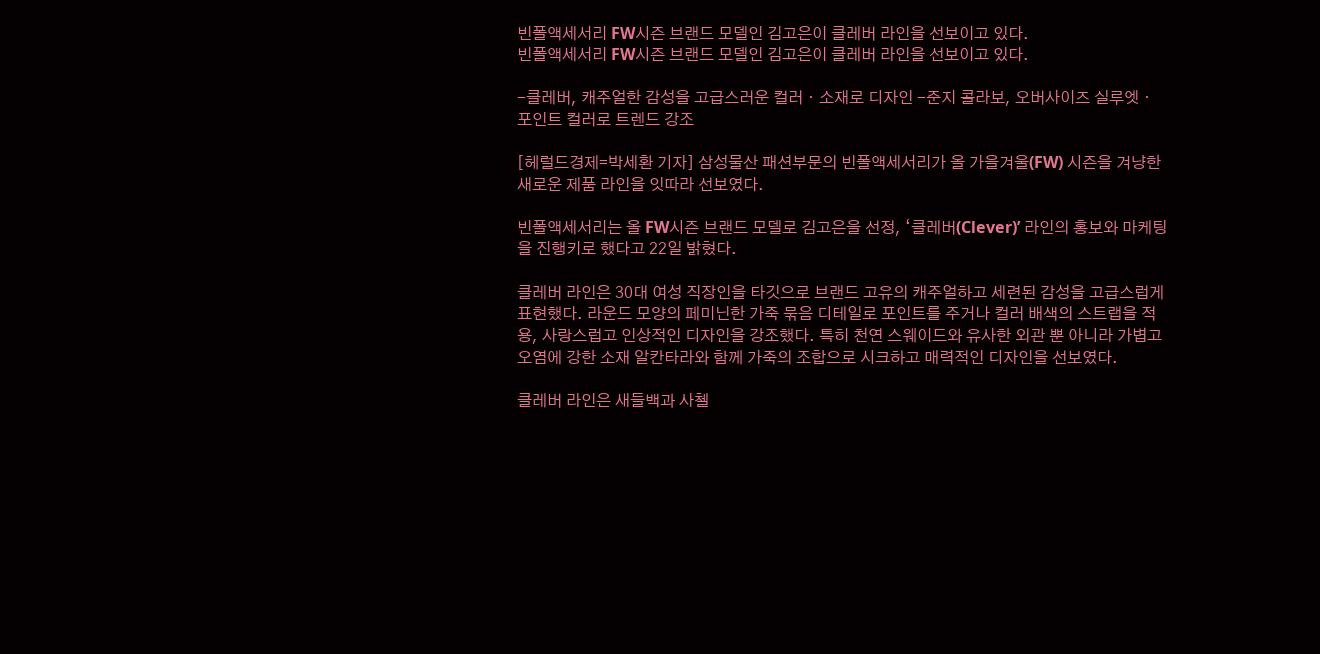빈폴액세서리 FW시즌 브랜드 모델인 김고은이 클레버 라인을 선보이고 있다.
빈폴액세서리 FW시즌 브랜드 모델인 김고은이 클레버 라인을 선보이고 있다.

-클레버, 캐주얼한 감성을 고급스러운 컬러ㆍ소재로 디자인 -준지 콜라보, 오버사이즈 실루엣ㆍ포인트 컬러로 트렌드 강조

[헤럴드경제=박세환 기자] 삼성물산 패션부문의 빈폴액세서리가 올 가을겨울(FW) 시즌을 겨냥한 새로운 제품 라인을 잇따라 선보였다.

빈폴액세서리는 올 FW시즌 브랜드 모델로 김고은을 선정, ‘클레버(Clever)’ 라인의 홍보와 마케팅을 진행키로 했다고 22일 밝혔다.

클레버 라인은 30대 여성 직장인을 타깃으로 브랜드 고유의 캐주얼하고 세련된 감성을 고급스럽게 표현했다. 라운드 모양의 페미닌한 가죽 묶음 디테일로 포인트를 주거나 컬러 배색의 스트랩을 적용, 사랑스럽고 인상적인 디자인을 강조했다. 특히 천연 스웨이드와 유사한 외관 뿐 아니라 가볍고 오염에 강한 소재 알칸타라와 함께 가죽의 조합으로 시크하고 매력적인 디자인을 선보였다.

클레버 라인은 새들백과 사첼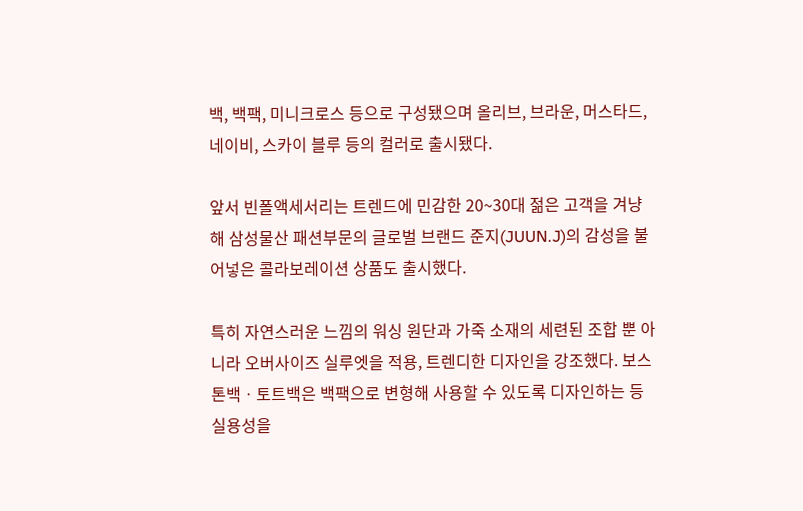백, 백팩, 미니크로스 등으로 구성됐으며 올리브, 브라운, 머스타드, 네이비, 스카이 블루 등의 컬러로 출시됐다.

앞서 빈폴액세서리는 트렌드에 민감한 20~30대 젊은 고객을 겨냥해 삼성물산 패션부문의 글로벌 브랜드 준지(JUUN.J)의 감성을 불어넣은 콜라보레이션 상품도 출시했다.

특히 자연스러운 느낌의 워싱 원단과 가죽 소재의 세련된 조합 뿐 아니라 오버사이즈 실루엣을 적용, 트렌디한 디자인을 강조했다. 보스톤백ㆍ토트백은 백팩으로 변형해 사용할 수 있도록 디자인하는 등 실용성을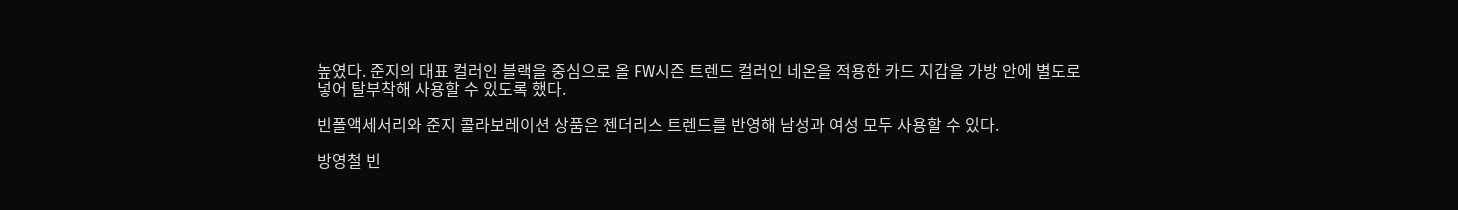높였다. 준지의 대표 컬러인 블랙을 중심으로 올 FW시즌 트렌드 컬러인 네온을 적용한 카드 지갑을 가방 안에 별도로 넣어 탈부착해 사용할 수 있도록 했다.

빈폴액세서리와 준지 콜라보레이션 상품은 젠더리스 트렌드를 반영해 남성과 여성 모두 사용할 수 있다.

방영철 빈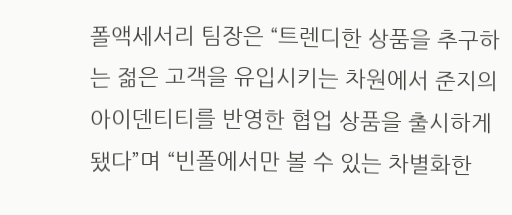폴액세서리 팀장은 “트렌디한 상품을 추구하는 젊은 고객을 유입시키는 차원에서 준지의 아이덴티티를 반영한 협업 상품을 출시하게 됐다”며 “빈폴에서만 볼 수 있는 차별화한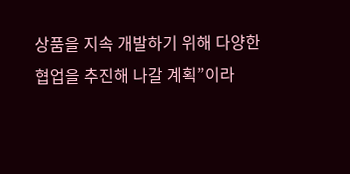상품을 지속 개발하기 위해 다양한 협업을 추진해 나갈 계획”이라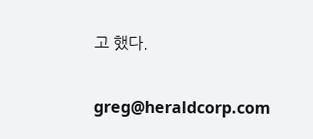고 했다.


greg@heraldcorp.com